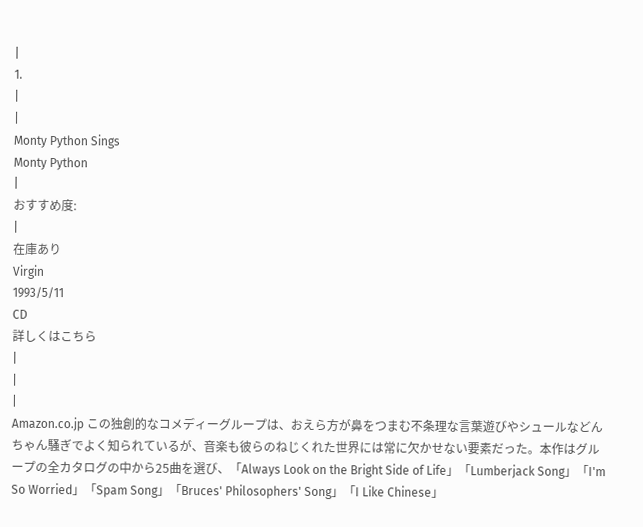|
1.
|
|
Monty Python Sings
Monty Python
|
おすすめ度:
|
在庫あり
Virgin
1993/5/11
CD
詳しくはこちら
|
|
|
Amazon.co.jp この独創的なコメディーグループは、おえら方が鼻をつまむ不条理な言葉遊びやシュールなどんちゃん騒ぎでよく知られているが、音楽も彼らのねじくれた世界には常に欠かせない要素だった。本作はグループの全カタログの中から25曲を選び、「Always Look on the Bright Side of Life」「Lumberjack Song」「I'm So Worried」「Spam Song」「Bruces' Philosophers' Song」「I Like Chinese」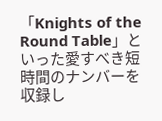「Knights of the Round Table」といった愛すべき短時間のナンバーを収録し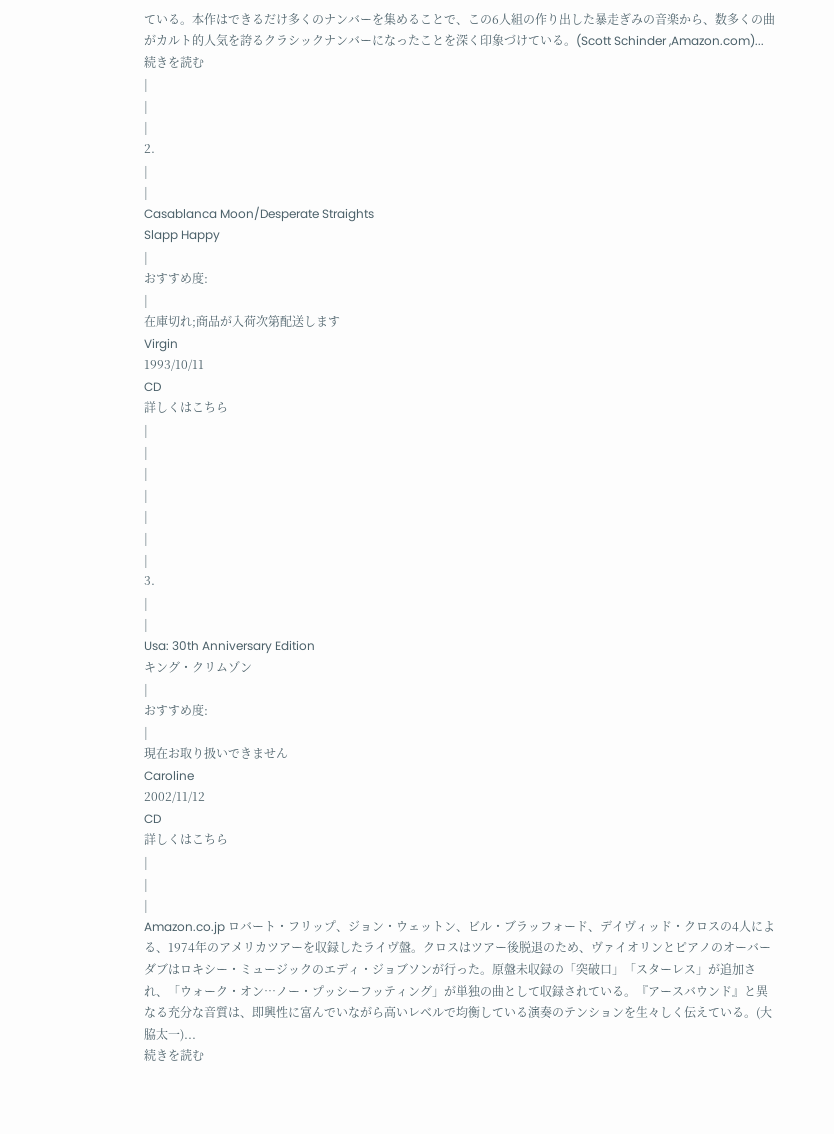ている。本作はできるだけ多くのナンバーを集めることで、この6人組の作り出した暴走ぎみの音楽から、数多くの曲がカルト的人気を誇るクラシックナンバーになったことを深く印象づけている。(Scott Schinder ,Amazon.com)...
続きを読む
|
|
|
2.
|
|
Casablanca Moon/Desperate Straights
Slapp Happy
|
おすすめ度:
|
在庫切れ;商品が入荷次第配送します
Virgin
1993/10/11
CD
詳しくはこちら
|
|
|
|
|
|
|
3.
|
|
Usa: 30th Anniversary Edition
キング・クリムゾン
|
おすすめ度:
|
現在お取り扱いできません
Caroline
2002/11/12
CD
詳しくはこちら
|
|
|
Amazon.co.jp ロバート・フリップ、ジョン・ウェットン、ビル・ブラッフォード、デイヴィッド・クロスの4人による、1974年のアメリカツアーを収録したライヴ盤。クロスはツアー後脱退のため、ヴァイオリンとピアノのオーバーダブはロキシー・ミュージックのエディ・ジョブソンが行った。原盤未収録の「突破口」「スターレス」が追加され、「ウォーク・オン…ノー・プッシーフッティング」が単独の曲として収録されている。『アースバウンド』と異なる充分な音質は、即興性に富んでいながら高いレベルで均衡している演奏のテンションを生々しく伝えている。(大脇太一)...
続きを読む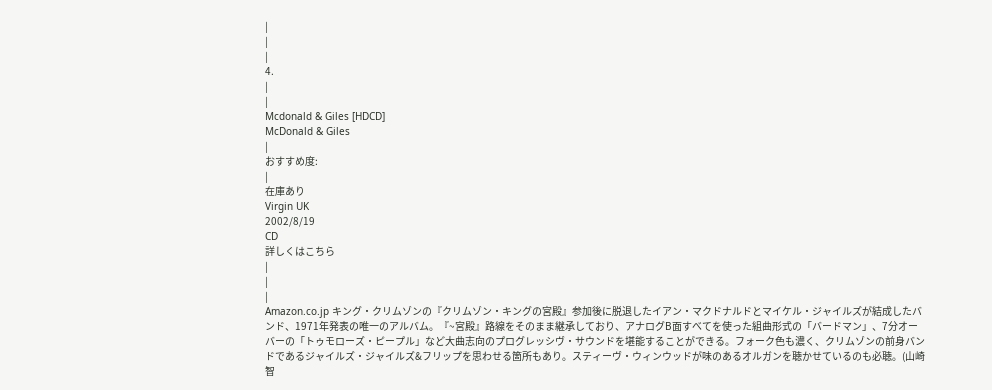|
|
|
4.
|
|
Mcdonald & Giles [HDCD]
McDonald & Giles
|
おすすめ度:
|
在庫あり
Virgin UK
2002/8/19
CD
詳しくはこちら
|
|
|
Amazon.co.jp キング・クリムゾンの『クリムゾン・キングの宮殿』参加後に脱退したイアン・マクドナルドとマイケル・ジャイルズが結成したバンド、1971年発表の唯一のアルバム。『~宮殿』路線をそのまま継承しており、アナログB面すべてを使った組曲形式の「バードマン」、7分オーバーの「トゥモローズ・ピープル」など大曲志向のプログレッシヴ・サウンドを堪能することができる。フォーク色も濃く、クリムゾンの前身バンドであるジャイルズ・ジャイルズ&フリップを思わせる箇所もあり。スティーヴ・ウィンウッドが味のあるオルガンを聴かせているのも必聴。(山崎智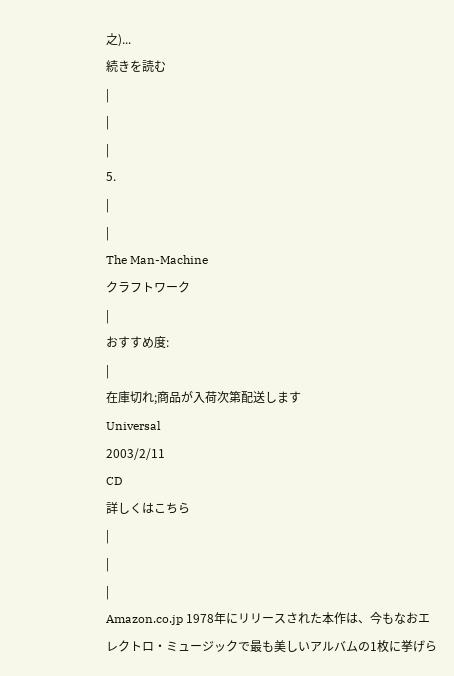之)...
続きを読む
|
|
|
5.
|
|
The Man-Machine
クラフトワーク
|
おすすめ度:
|
在庫切れ;商品が入荷次第配送します
Universal
2003/2/11
CD
詳しくはこちら
|
|
|
Amazon.co.jp 1978年にリリースされた本作は、今もなおエレクトロ・ミュージックで最も美しいアルバムの1枚に挙げら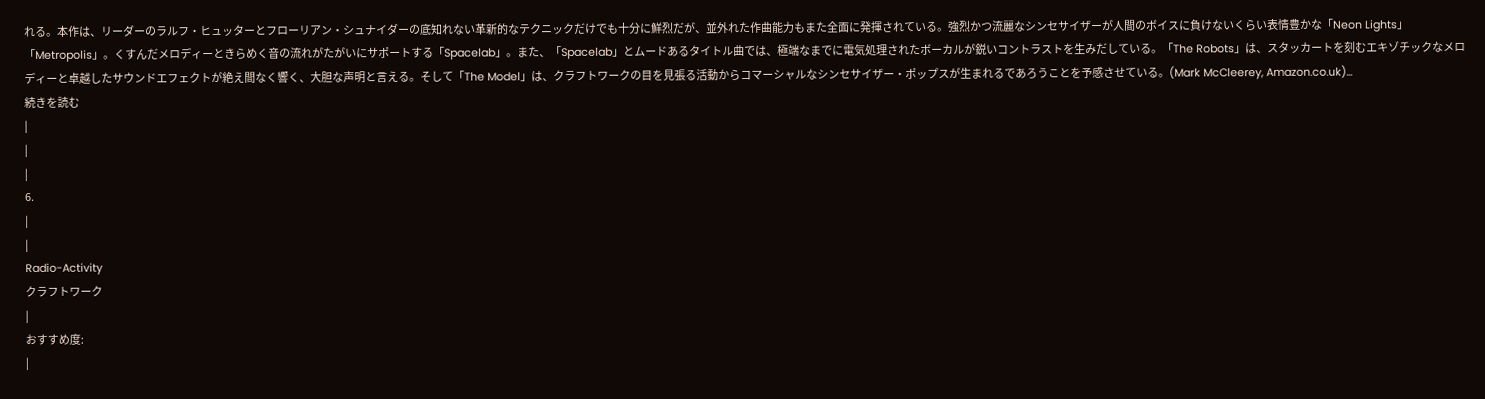れる。本作は、リーダーのラルフ・ヒュッターとフローリアン・シュナイダーの底知れない革新的なテクニックだけでも十分に鮮烈だが、並外れた作曲能力もまた全面に発揮されている。強烈かつ流麗なシンセサイザーが人間のボイスに負けないくらい表情豊かな「Neon Lights」「Metropolis」。くすんだメロディーときらめく音の流れがたがいにサポートする「Spacelab」。また、「Spacelab」とムードあるタイトル曲では、極端なまでに電気処理されたボーカルが鋭いコントラストを生みだしている。「The Robots」は、スタッカートを刻むエキゾチックなメロディーと卓越したサウンドエフェクトが絶え間なく響く、大胆な声明と言える。そして「The Model」は、クラフトワークの目を見張る活動からコマーシャルなシンセサイザー・ポップスが生まれるであろうことを予感させている。(Mark McCleerey, Amazon.co.uk)...
続きを読む
|
|
|
6.
|
|
Radio-Activity
クラフトワーク
|
おすすめ度:
|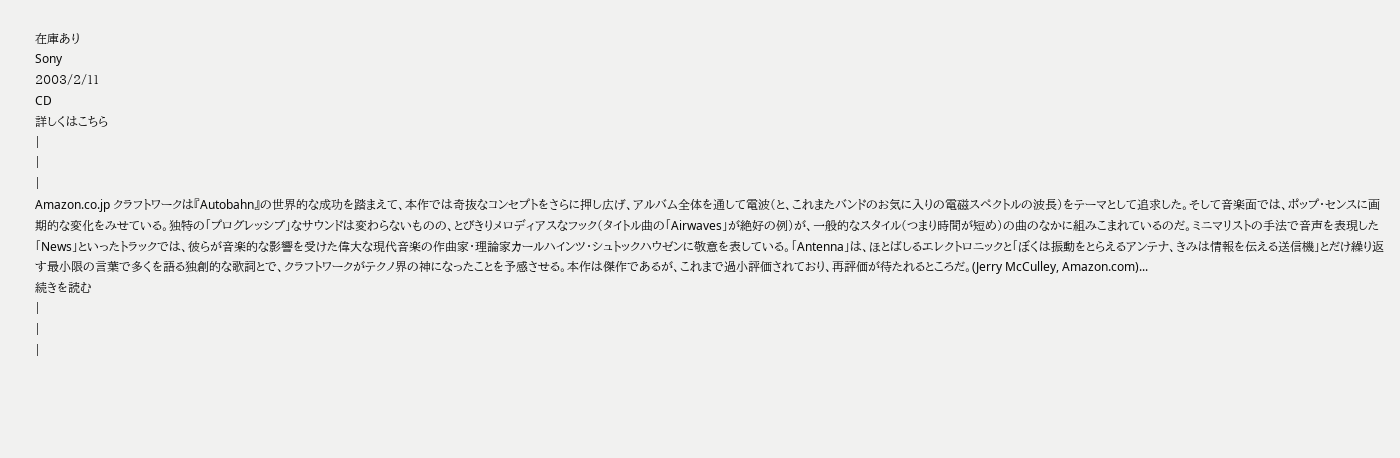在庫あり
Sony
2003/2/11
CD
詳しくはこちら
|
|
|
Amazon.co.jp クラフトワークは『Autobahn』の世界的な成功を踏まえて、本作では奇抜なコンセプトをさらに押し広げ、アルバム全体を通して電波(と、これまたバンドのお気に入りの電磁スペクトルの波長)をテーマとして追求した。そして音楽面では、ポップ・センスに画期的な変化をみせている。独特の「プログレッシブ」なサウンドは変わらないものの、とびきりメロディアスなフック(タイトル曲の「Airwaves」が絶好の例)が、一般的なスタイル(つまり時間が短め)の曲のなかに組みこまれているのだ。ミニマリストの手法で音声を表現した「News」といったトラックでは、彼らが音楽的な影響を受けた偉大な現代音楽の作曲家・理論家カールハインツ・シュトックハウゼンに敬意を表している。「Antenna」は、ほとばしるエレクトロニックと「ぼくは振動をとらえるアンテナ、きみは情報を伝える送信機」とだけ繰り返す最小限の言葉で多くを語る独創的な歌詞とで、クラフトワークがテクノ界の神になったことを予感させる。本作は傑作であるが、これまで過小評価されており、再評価が待たれるところだ。(Jerry McCulley, Amazon.com)...
続きを読む
|
|
|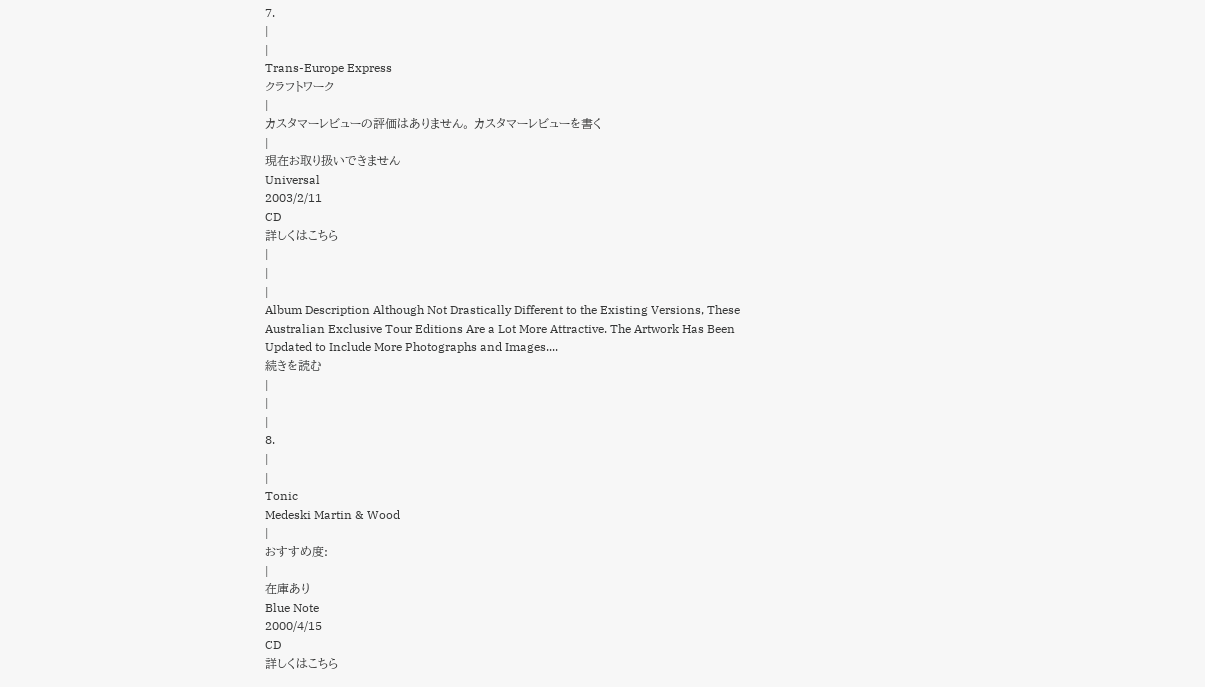7.
|
|
Trans-Europe Express
クラフトワーク
|
カスタマーレビューの評価はありません。 カスタマーレビューを書く
|
現在お取り扱いできません
Universal
2003/2/11
CD
詳しくはこちら
|
|
|
Album Description Although Not Drastically Different to the Existing Versions, These Australian Exclusive Tour Editions Are a Lot More Attractive. The Artwork Has Been Updated to Include More Photographs and Images....
続きを読む
|
|
|
8.
|
|
Tonic
Medeski Martin & Wood
|
おすすめ度:
|
在庫あり
Blue Note
2000/4/15
CD
詳しくはこちら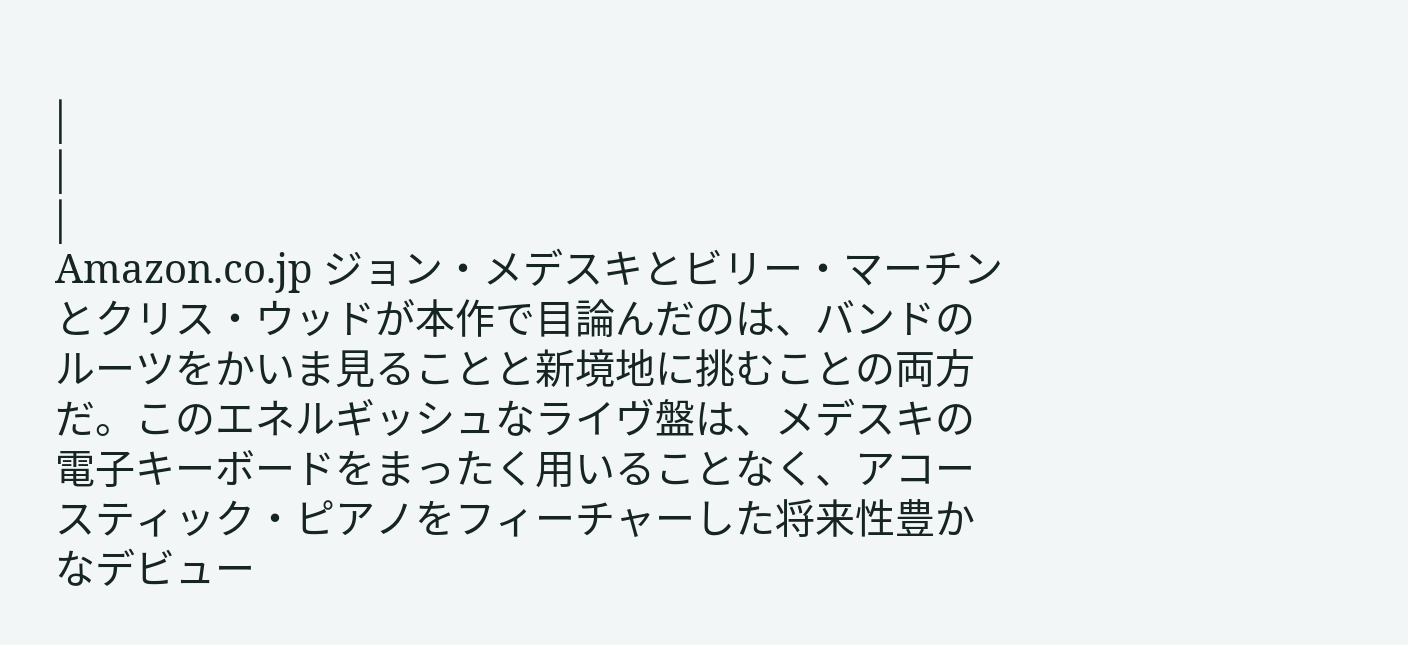|
|
|
Amazon.co.jp ジョン・メデスキとビリー・マーチンとクリス・ウッドが本作で目論んだのは、バンドのルーツをかいま見ることと新境地に挑むことの両方だ。このエネルギッシュなライヴ盤は、メデスキの電子キーボードをまったく用いることなく、アコースティック・ピアノをフィーチャーした将来性豊かなデビュー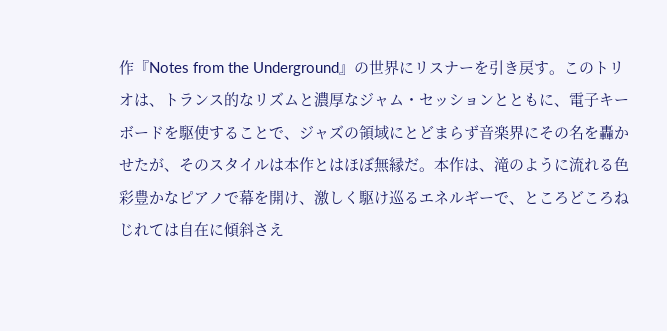作『Notes from the Underground』の世界にリスナーを引き戻す。このトリオは、トランス的なリズムと濃厚なジャム・セッションとともに、電子キーボードを駆使することで、ジャズの領域にとどまらず音楽界にその名を轟かせたが、そのスタイルは本作とはほぼ無縁だ。本作は、滝のように流れる色彩豊かなピアノで幕を開け、激しく駆け巡るエネルギーで、ところどころねじれては自在に傾斜さえ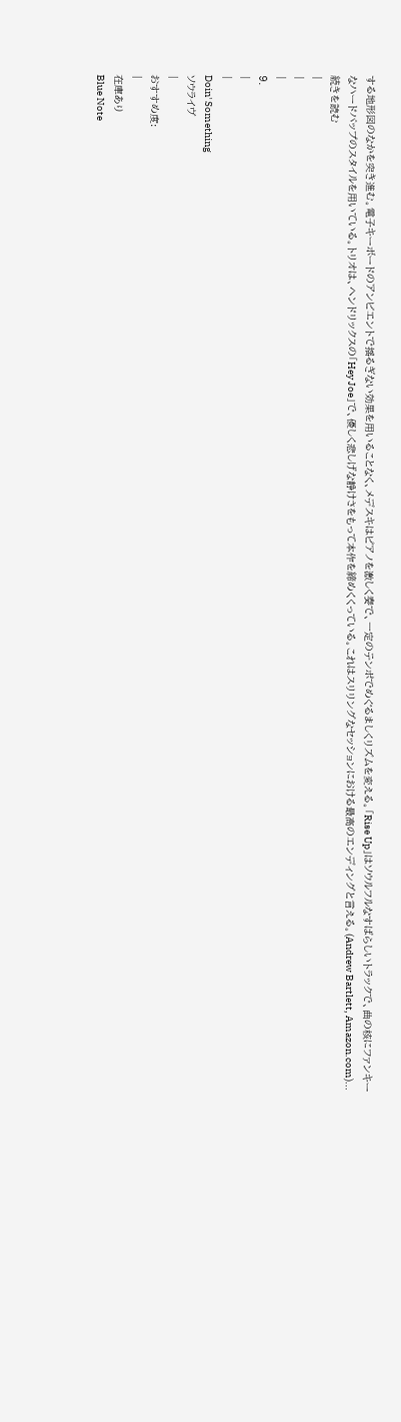する地形図のなかを突き進む。電子キーボードのアンビエントで揺るぎない効果を用いることなく、メデスキはピアノを激しく奏で、一定のテンポでめぐるましくリズムを変える。「Rise Up」はソウルフルなすばらしいトラックで、曲の核にファンキーなハードバップのスタイルを用いている。トリオは、ヘンドリックスの「Hey Joe」で、優しく悲しげな静けさをもって本作を締めくくっている。これはスリリングなセッションにおける最高のエンディングと言える。(Andrew Bartlett, Amazon.com)...
続きを読む
|
|
|
9.
|
|
Doin' Something
ソウライヴ
|
おすすめ度:
|
在庫あり
Blue Note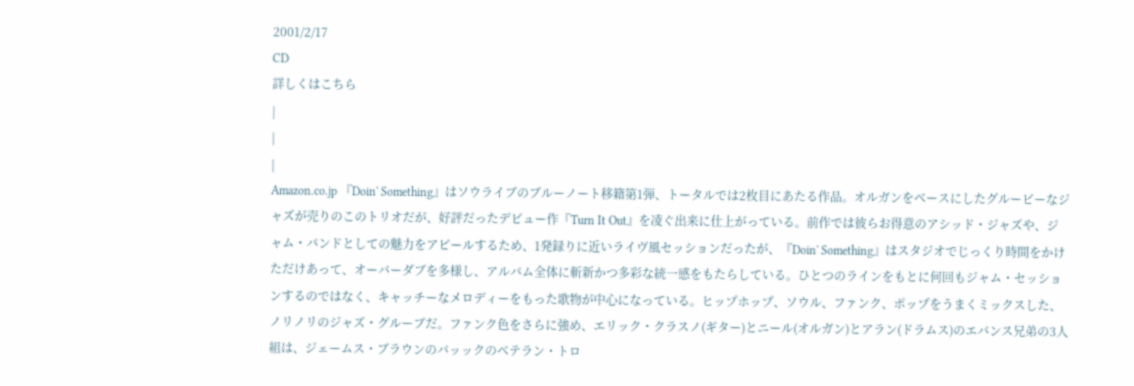2001/2/17
CD
詳しくはこちら
|
|
|
Amazon.co.jp 『Doin' Something』はソウライブのブルーノート移籍第1弾、トータルでは2枚目にあたる作品。オルガンをベースにしたグルービーなジャズが売りのこのトリオだが、好評だったデビュー作『Turn It Out』を凌ぐ出来に仕上がっている。前作では彼らお得意のアシッド・ジャズや、ジャム・バンドとしての魅力をアピールするため、1発録りに近いライヴ風セッションだったが、『Doin' Something』はスタジオでじっくり時間をかけただけあって、オーバーダブを多様し、アルバム全体に斬新かつ多彩な統一感をもたらしている。ひとつのラインをもとに何回もジャム・セッションするのではなく、キャッチーなメロディーをもった歌物が中心になっている。ヒップホップ、ソウル、ファンク、ポップをうまくミックスした、ノリノリのジャズ・グルーブだ。ファンク色をさらに強め、エリック・クラスノ(ギター)とニール(オルガン)とアラン(ドラムス)のエバンス兄弟の3人組は、ジェームス・ブラウンのバッックのベテラン・トロ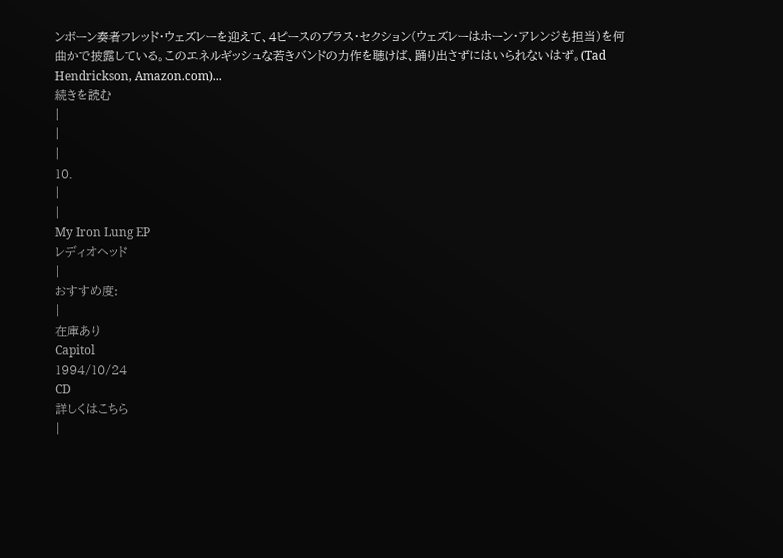ンボーン奏者フレッド・ウェズレーを迎えて、4ピースのブラス・セクション(ウェズレーはホーン・アレンジも担当)を何曲かで披露している。このエネルギッシュな若きバンドの力作を聴けば、踊り出さずにはいられないはず。(Tad Hendrickson, Amazon.com)...
続きを読む
|
|
|
10.
|
|
My Iron Lung EP
レディオヘッド
|
おすすめ度:
|
在庫あり
Capitol
1994/10/24
CD
詳しくはこちら
|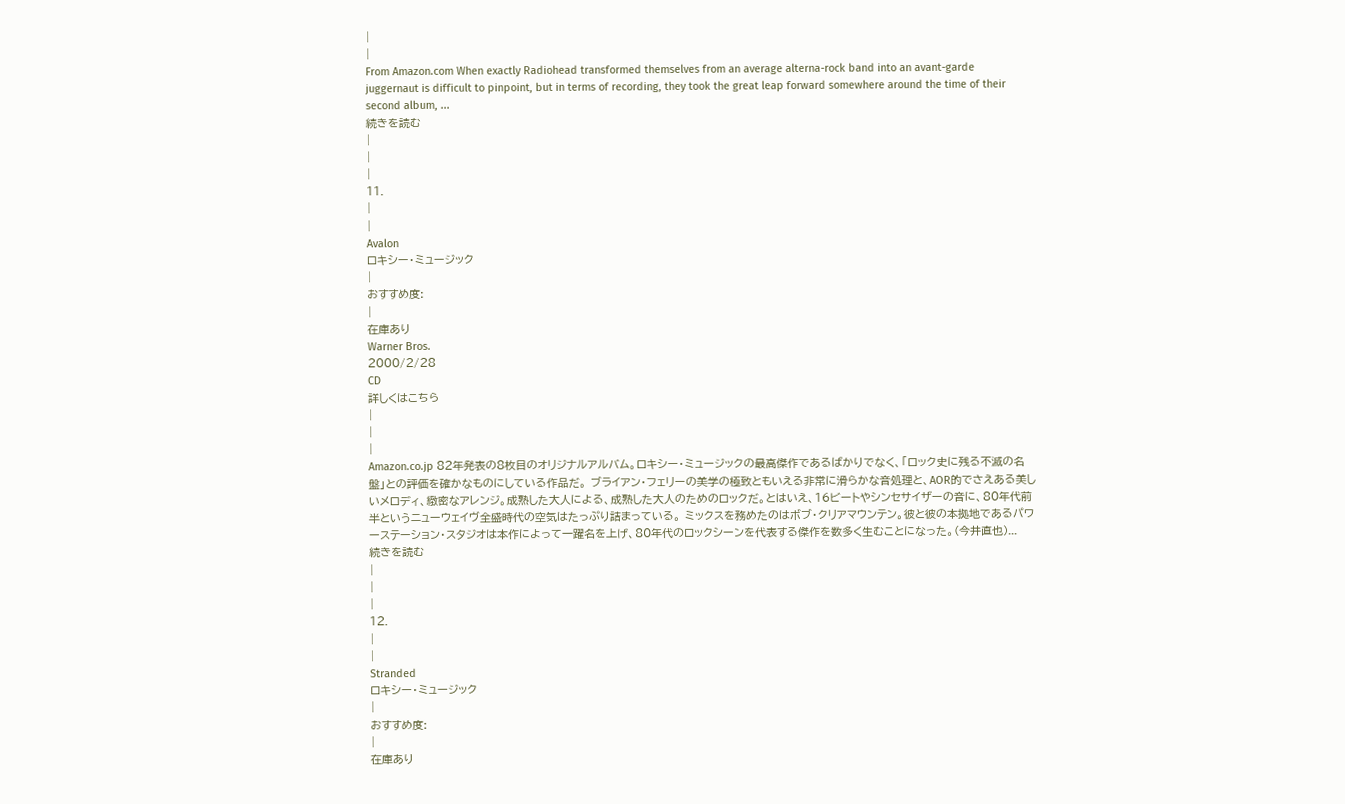|
|
From Amazon.com When exactly Radiohead transformed themselves from an average alterna-rock band into an avant-garde juggernaut is difficult to pinpoint, but in terms of recording, they took the great leap forward somewhere around the time of their second album, ...
続きを読む
|
|
|
11.
|
|
Avalon
ロキシー・ミュージック
|
おすすめ度:
|
在庫あり
Warner Bros.
2000/2/28
CD
詳しくはこちら
|
|
|
Amazon.co.jp 82年発表の8枚目のオリジナルアルバム。ロキシー・ミュージックの最高傑作であるばかりでなく、「ロック史に残る不滅の名盤」との評価を確かなものにしている作品だ。 ブライアン・フェリーの美学の極致ともいえる非常に滑らかな音処理と、AOR的でさえある美しいメロディ、緻密なアレンジ。成熟した大人による、成熟した大人のためのロックだ。とはいえ、16ビートやシンセサイザーの音に、80年代前半というニューウェイヴ全盛時代の空気はたっぷり詰まっている。 ミックスを務めたのはボブ・クリアマウンテン。彼と彼の本拠地であるパワーステーション・スタジオは本作によって一躍名を上げ、80年代のロックシーンを代表する傑作を数多く生むことになった。(今井直也)...
続きを読む
|
|
|
12.
|
|
Stranded
ロキシー・ミュージック
|
おすすめ度:
|
在庫あり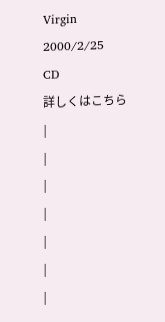Virgin
2000/2/25
CD
詳しくはこちら
|
|
|
|
|
|
|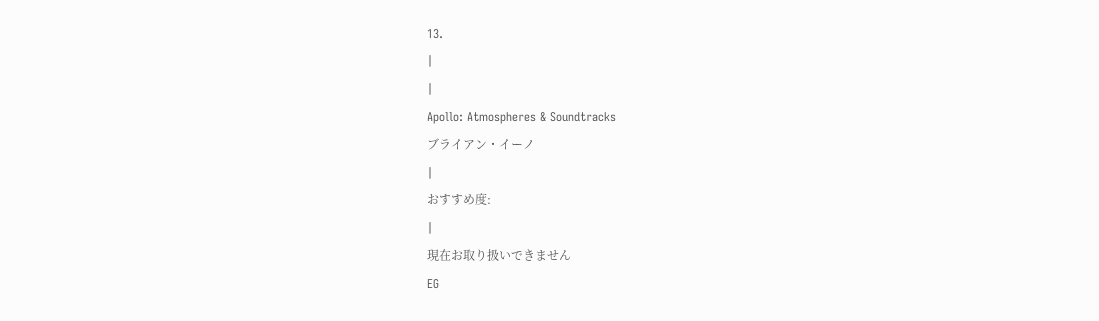13.
|
|
Apollo: Atmospheres & Soundtracks
ブライアン・イーノ
|
おすすめ度:
|
現在お取り扱いできません
EG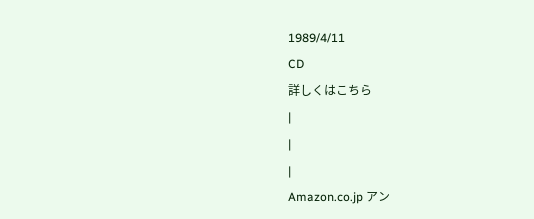1989/4/11
CD
詳しくはこちら
|
|
|
Amazon.co.jp アン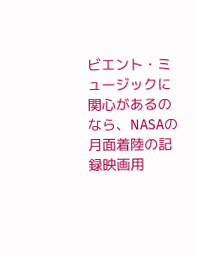ビエント・ミュージックに関心があるのなら、NASAの月面着陸の記録映画用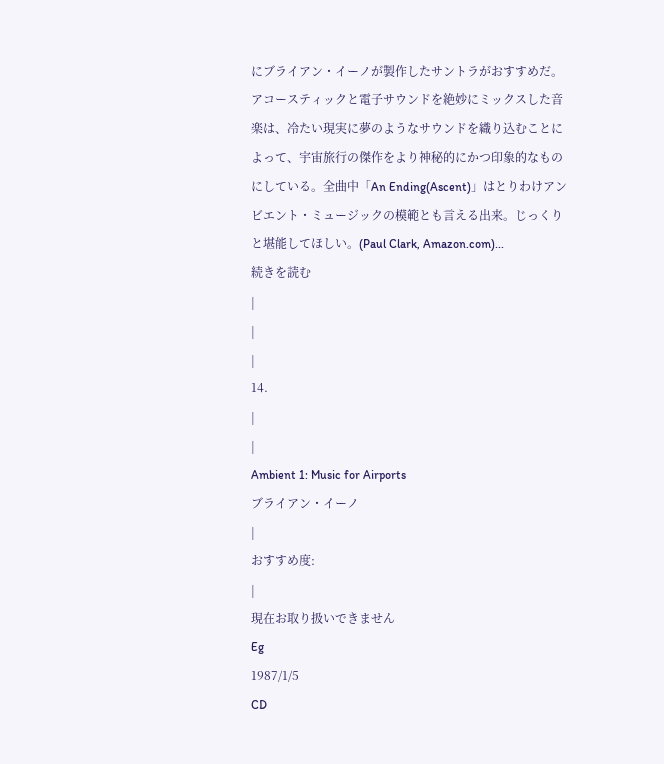にブライアン・イーノが製作したサントラがおすすめだ。アコースティックと電子サウンドを絶妙にミックスした音楽は、冷たい現実に夢のようなサウンドを織り込むことによって、宇宙旅行の傑作をより神秘的にかつ印象的なものにしている。全曲中「An Ending(Ascent)」はとりわけアンビエント・ミュージックの模範とも言える出来。じっくりと堪能してほしい。(Paul Clark, Amazon.com)...
続きを読む
|
|
|
14.
|
|
Ambient 1: Music for Airports
ブライアン・イーノ
|
おすすめ度:
|
現在お取り扱いできません
Eg
1987/1/5
CD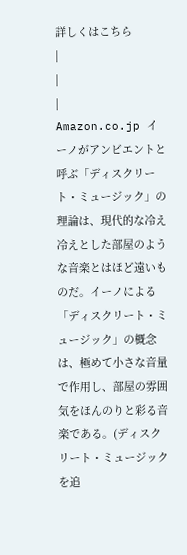詳しくはこちら
|
|
|
Amazon.co.jp イーノがアンビエントと呼ぶ「ディスクリート・ミュージック」の理論は、現代的な冷え冷えとした部屋のような音楽とはほど遠いものだ。イーノによる「ディスクリート・ミュージック」の概念は、極めて小さな音量で作用し、部屋の雰囲気をほんのりと彩る音楽である。(ディスクリート・ミュージックを追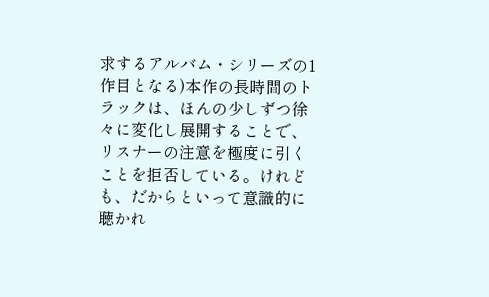求するアルバム・シリーズの1作目となる)本作の長時間のトラックは、ほんの少しずつ徐々に変化し展開することで、リスナーの注意を極度に引くことを拒否している。けれども、だからといって意識的に聴かれ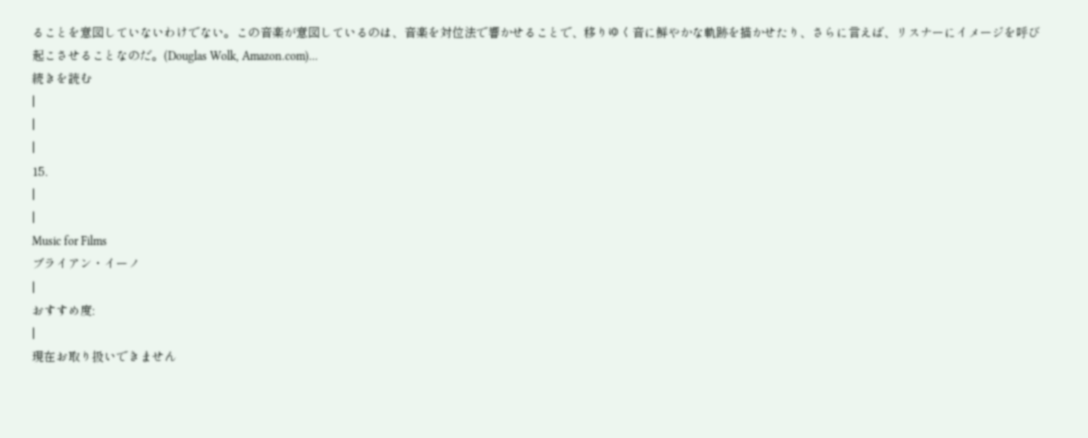ることを意図していないわけでない。この音楽が意図しているのは、音楽を対位法で響かせることで、移りゆく音に鮮やかな軌跡を描かせたり、さらに言えば、リスナーにイメージを呼び起こさせることなのだ。(Douglas Wolk, Amazon.com)...
続きを読む
|
|
|
15.
|
|
Music for Films
ブライアン・イーノ
|
おすすめ度:
|
現在お取り扱いできません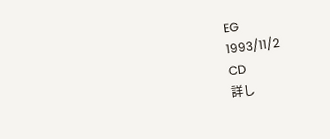EG
1993/11/2
CD
詳し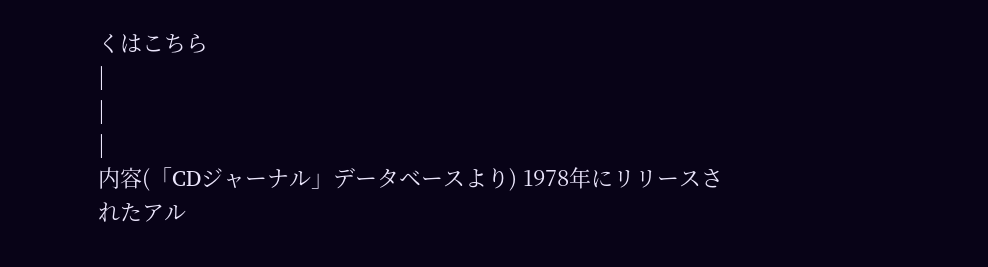くはこちら
|
|
|
内容(「CDジャーナル」データベースより) 1978年にリリースされたアル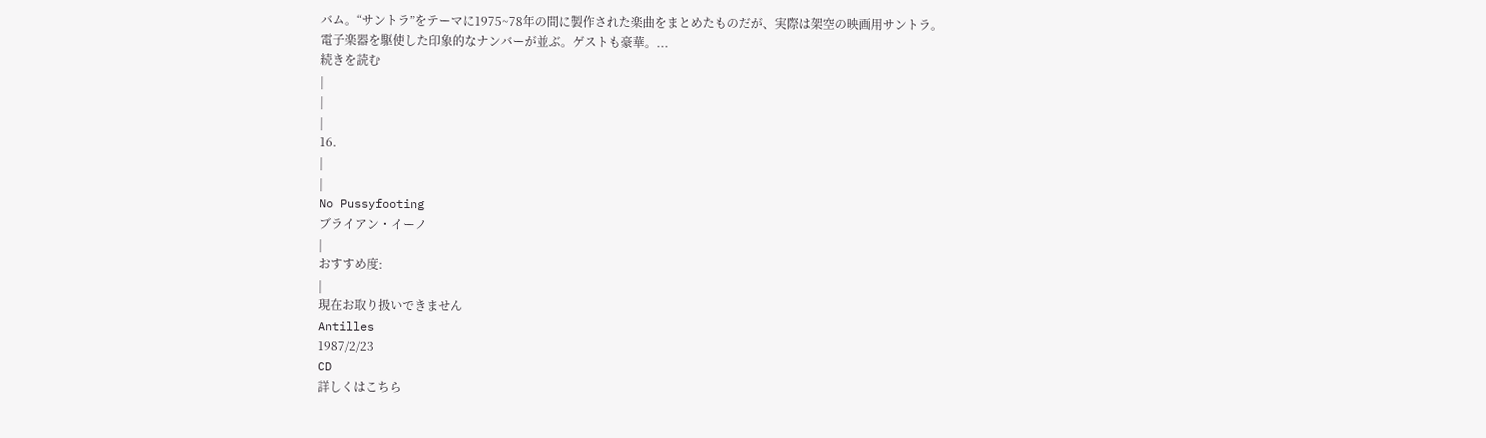バム。“サントラ”をテーマに1975~78年の間に製作された楽曲をまとめたものだが、実際は架空の映画用サントラ。電子楽器を駆使した印象的なナンバーが並ぶ。ゲストも豪華。...
続きを読む
|
|
|
16.
|
|
No Pussyfooting
ブライアン・イーノ
|
おすすめ度:
|
現在お取り扱いできません
Antilles
1987/2/23
CD
詳しくはこちら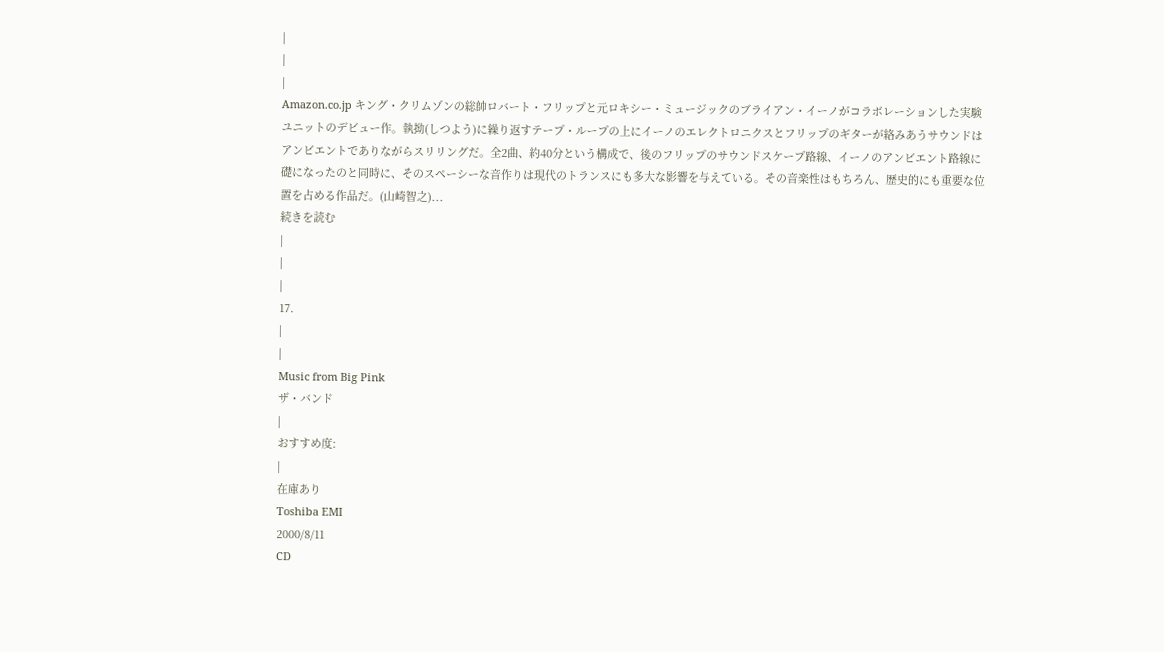|
|
|
Amazon.co.jp キング・クリムゾンの総帥ロバート・フリップと元ロキシー・ミュージックのブライアン・イーノがコラボレーションした実験ユニットのデビュー作。執拗(しつよう)に繰り返すテープ・ループの上にイーノのエレクトロニクスとフリップのギターが絡みあうサウンドはアンビエントでありながらスリリングだ。全2曲、約40分という構成で、後のフリップのサウンドスケープ路線、イーノのアンビエント路線に礎になったのと同時に、そのスペーシーな音作りは現代のトランスにも多大な影響を与えている。その音楽性はもちろん、歴史的にも重要な位置を占める作品だ。(山崎智之)...
続きを読む
|
|
|
17.
|
|
Music from Big Pink
ザ・バンド
|
おすすめ度:
|
在庫あり
Toshiba EMI
2000/8/11
CD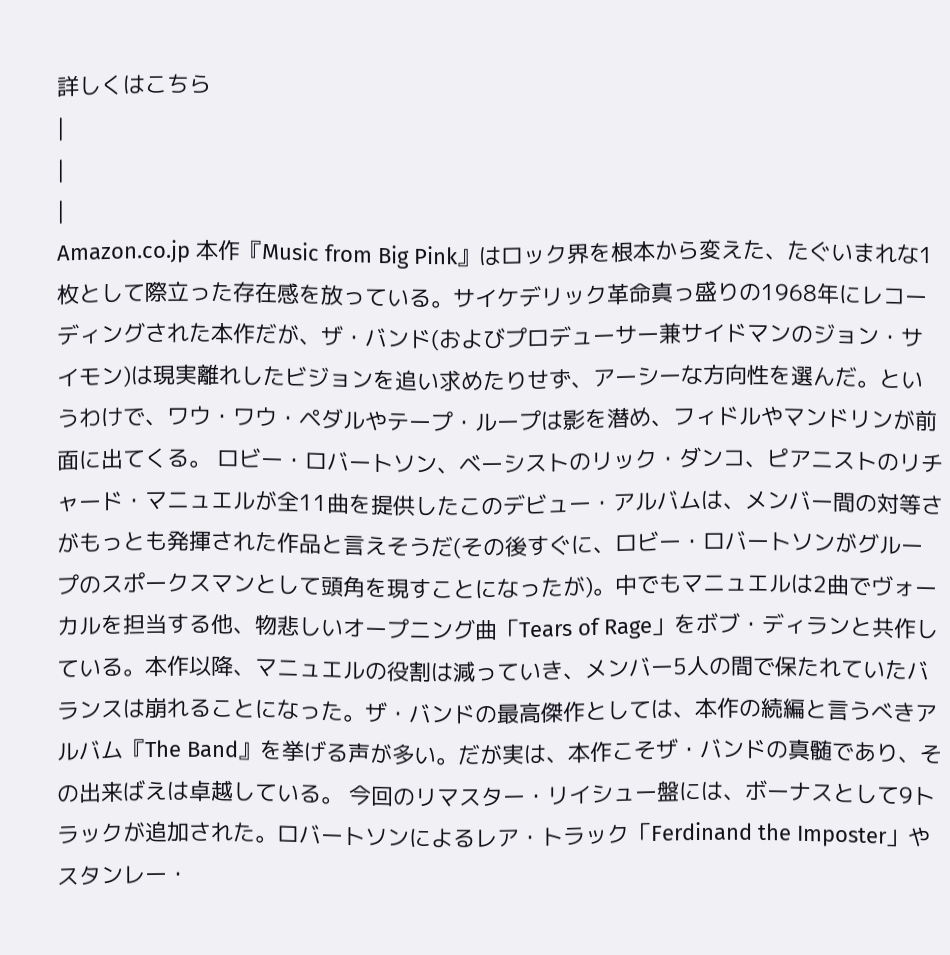詳しくはこちら
|
|
|
Amazon.co.jp 本作『Music from Big Pink』はロック界を根本から変えた、たぐいまれな1枚として際立った存在感を放っている。サイケデリック革命真っ盛りの1968年にレコーディングされた本作だが、ザ・バンド(およびプロデューサー兼サイドマンのジョン・サイモン)は現実離れしたビジョンを追い求めたりせず、アーシーな方向性を選んだ。というわけで、ワウ・ワウ・ペダルやテープ・ループは影を潜め、フィドルやマンドリンが前面に出てくる。 ロビー・ロバートソン、ベーシストのリック・ダンコ、ピアニストのリチャード・マニュエルが全11曲を提供したこのデビュー・アルバムは、メンバー間の対等さがもっとも発揮された作品と言えそうだ(その後すぐに、ロビー・ロバートソンがグループのスポークスマンとして頭角を現すことになったが)。中でもマニュエルは2曲でヴォーカルを担当する他、物悲しいオープニング曲「Tears of Rage」をボブ・ディランと共作している。本作以降、マニュエルの役割は減っていき、メンバー5人の間で保たれていたバランスは崩れることになった。ザ・バンドの最高傑作としては、本作の続編と言うべきアルバム『The Band』を挙げる声が多い。だが実は、本作こそザ・バンドの真髄であり、その出来ばえは卓越している。 今回のリマスター・リイシュー盤には、ボーナスとして9トラックが追加された。ロバートソンによるレア・トラック「Ferdinand the Imposter」やスタンレー・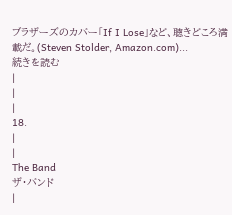ブラザーズのカバー「If I Lose」など、聴きどころ満載だ。(Steven Stolder, Amazon.com)...
続きを読む
|
|
|
18.
|
|
The Band
ザ・バンド
|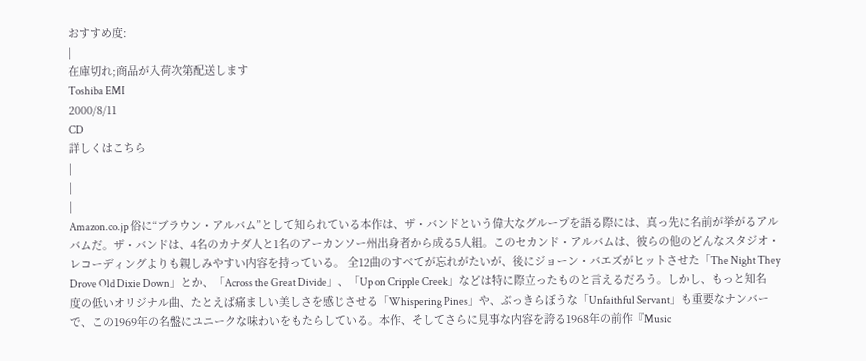おすすめ度:
|
在庫切れ;商品が入荷次第配送します
Toshiba EMI
2000/8/11
CD
詳しくはこちら
|
|
|
Amazon.co.jp 俗に“ブラウン・アルバム”として知られている本作は、ザ・バンドという偉大なグループを語る際には、真っ先に名前が挙がるアルバムだ。ザ・バンドは、4名のカナダ人と1名のアーカンソー州出身者から成る5人組。このセカンド・アルバムは、彼らの他のどんなスタジオ・レコーディングよりも親しみやすい内容を持っている。 全12曲のすべてが忘れがたいが、後にジョーン・バエズがヒットさせた「The Night They Drove Old Dixie Down」とか、「Across the Great Divide」、「Up on Cripple Creek」などは特に際立ったものと言えるだろう。しかし、もっと知名度の低いオリジナル曲、たとえば痛ましい美しさを感じさせる「Whispering Pines」や、ぶっきらぼうな「Unfaithful Servant」も重要なナンバーで、この1969年の名盤にユニークな味わいをもたらしている。本作、そしてさらに見事な内容を誇る1968年の前作『Music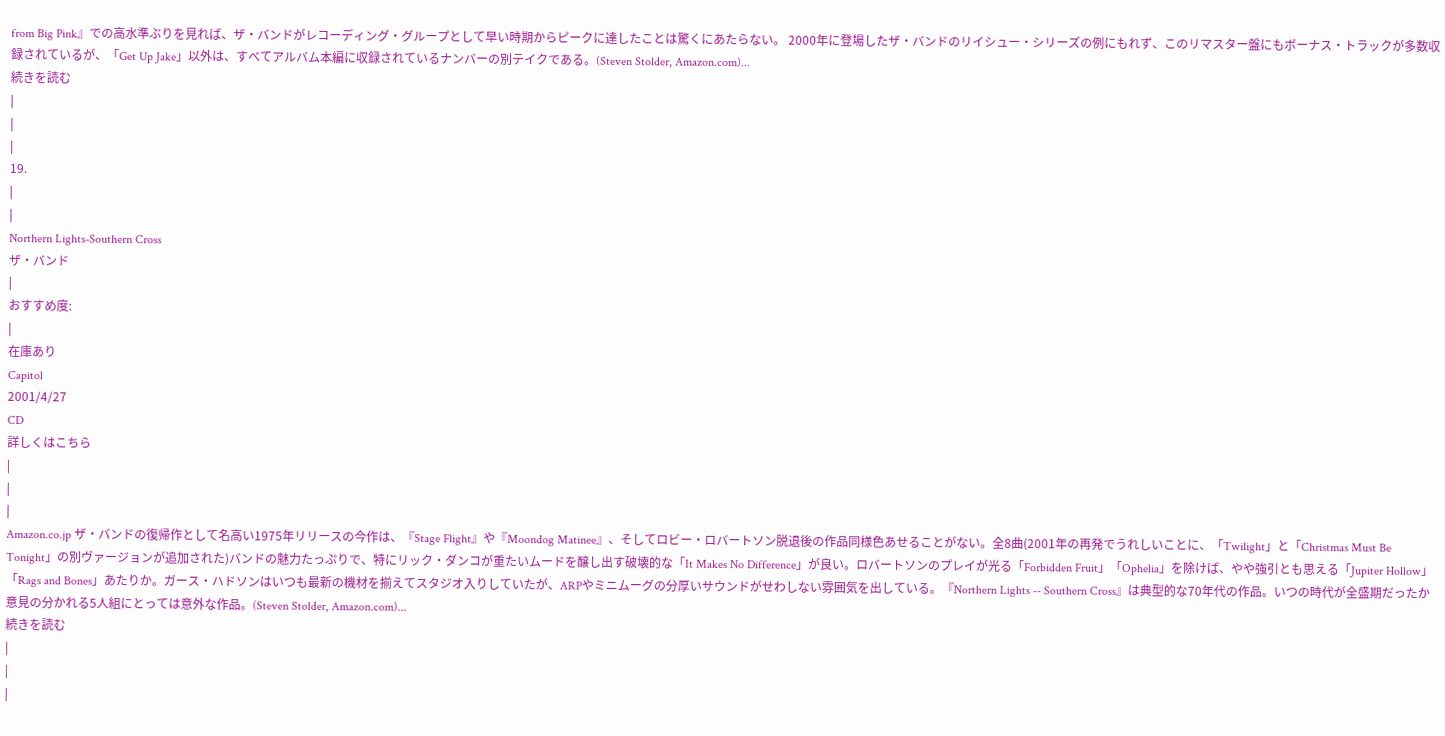from Big Pink』での高水準ぶりを見れば、ザ・バンドがレコーディング・グループとして早い時期からピークに達したことは驚くにあたらない。 2000年に登場したザ・バンドのリイシュー・シリーズの例にもれず、このリマスター盤にもボーナス・トラックが多数収録されているが、「Get Up Jake」以外は、すべてアルバム本編に収録されているナンバーの別テイクである。(Steven Stolder, Amazon.com)...
続きを読む
|
|
|
19.
|
|
Northern Lights-Southern Cross
ザ・バンド
|
おすすめ度:
|
在庫あり
Capitol
2001/4/27
CD
詳しくはこちら
|
|
|
Amazon.co.jp ザ・バンドの復帰作として名高い1975年リリースの今作は、『Stage Flight』や『Moondog Matinee』、そしてロビー・ロバートソン脱退後の作品同様色あせることがない。全8曲(2001年の再発でうれしいことに、「Twilight」と「Christmas Must Be Tonight」の別ヴァージョンが追加された)バンドの魅力たっぷりで、特にリック・ダンコが重たいムードを醸し出す破壊的な「It Makes No Difference」が良い。ロバートソンのプレイが光る「Forbidden Fruit」「Ophelia」を除けば、やや強引とも思える「Jupiter Hollow」「Rags and Bones」あたりか。ガース・ハドソンはいつも最新の機材を揃えてスタジオ入りしていたが、ARPやミニムーグの分厚いサウンドがせわしない雰囲気を出している。『Northern Lights -- Southern Cross』は典型的な70年代の作品。いつの時代が全盛期だったか意見の分かれる5人組にとっては意外な作品。(Steven Stolder, Amazon.com)...
続きを読む
|
|
|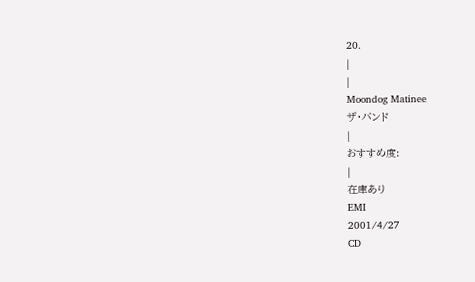20.
|
|
Moondog Matinee
ザ・バンド
|
おすすめ度:
|
在庫あり
EMI
2001/4/27
CD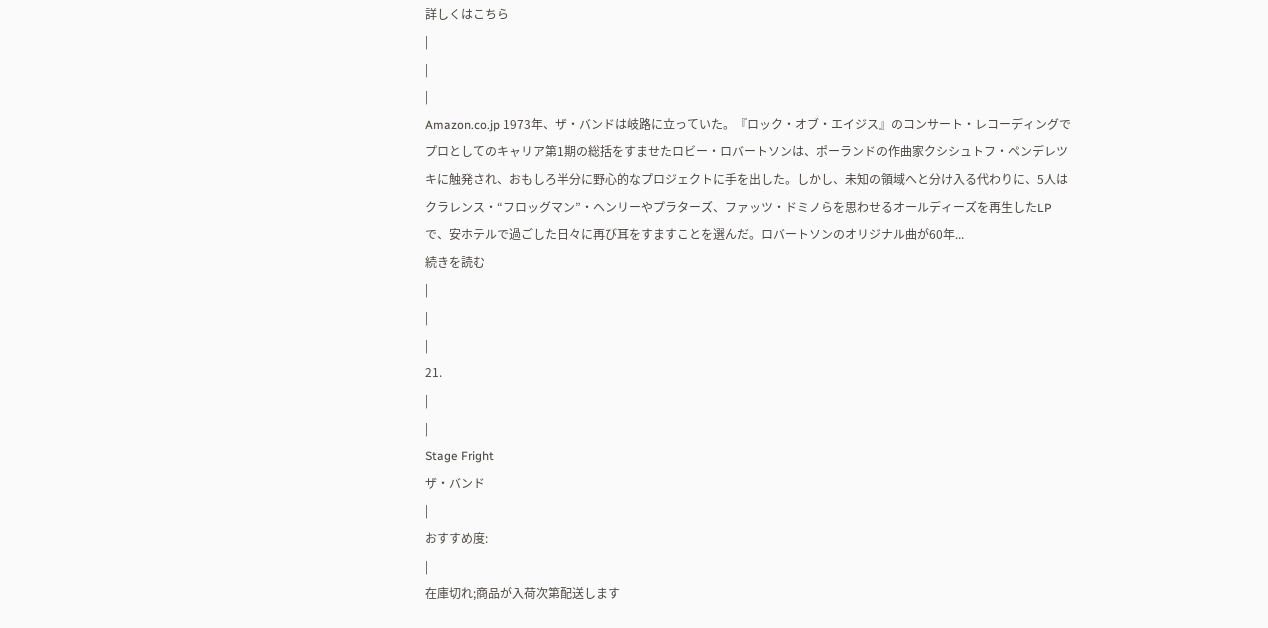詳しくはこちら
|
|
|
Amazon.co.jp 1973年、ザ・バンドは岐路に立っていた。『ロック・オブ・エイジス』のコンサート・レコーディングでプロとしてのキャリア第1期の総括をすませたロビー・ロバートソンは、ポーランドの作曲家クシシュトフ・ペンデレツキに触発され、おもしろ半分に野心的なプロジェクトに手を出した。しかし、未知の領域へと分け入る代わりに、5人はクラレンス・“フロッグマン”・ヘンリーやプラターズ、ファッツ・ドミノらを思わせるオールディーズを再生したLPで、安ホテルで過ごした日々に再び耳をすますことを選んだ。ロバートソンのオリジナル曲が60年...
続きを読む
|
|
|
21.
|
|
Stage Fright
ザ・バンド
|
おすすめ度:
|
在庫切れ;商品が入荷次第配送します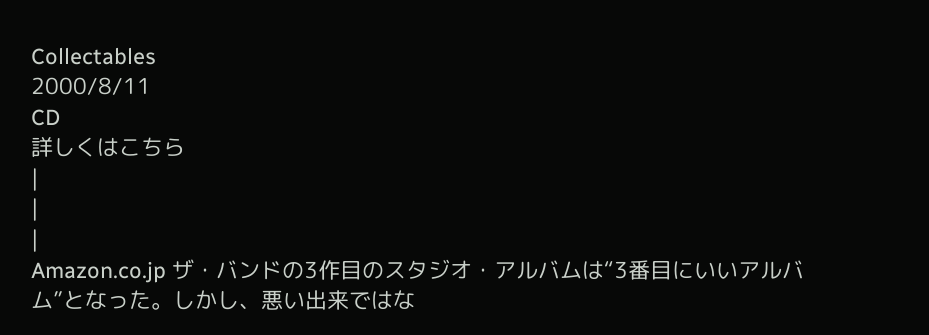Collectables
2000/8/11
CD
詳しくはこちら
|
|
|
Amazon.co.jp ザ・バンドの3作目のスタジオ・アルバムは“3番目にいいアルバム”となった。しかし、悪い出来ではな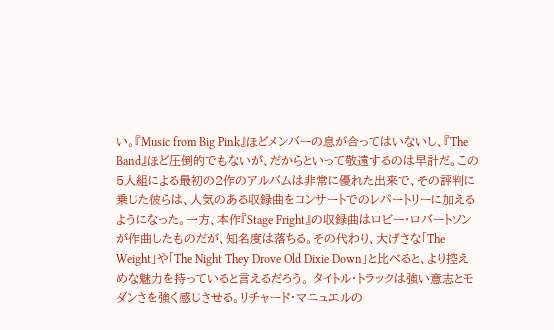い。『Music from Big Pink』ほどメンバーの息が合ってはいないし、『The Band』ほど圧倒的でもないが、だからといって敬遠するのは早計だ。この5人組による最初の2作のアルバムは非常に優れた出来で、その評判に乗じた彼らは、人気のある収録曲をコンサートでのレパートリーに加えるようになった。一方、本作『Stage Fright』の収録曲はロビー・ロバートソンが作曲したものだが、知名度は落ちる。その代わり、大げさな「The Weight」や「The Night They Drove Old Dixie Down」と比べると、より控えめな魅力を持っていると言えるだろう。 タイトル・トラックは強い意志とモダンさを強く感じさせる。リチャード・マニュエルの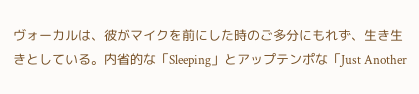ヴォーカルは、彼がマイクを前にした時のご多分にもれず、生き生きとしている。内省的な「Sleeping」とアップテンポな「Just Another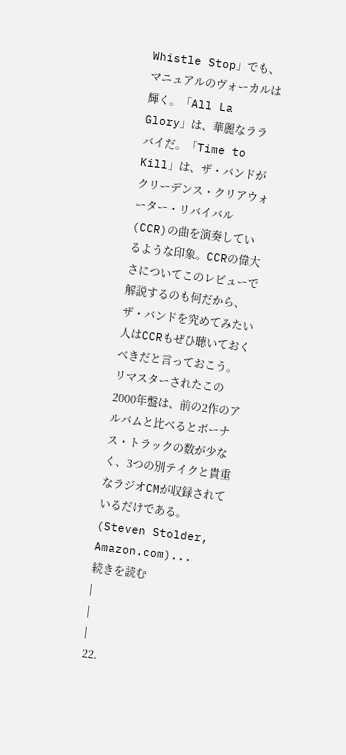Whistle Stop」でも、マニュアルのヴォーカルは輝く。「All La Glory」は、華麗なララバイだ。「Time to Kill」は、ザ・バンドがクリーデンス・クリアウォーター・リバイバル(CCR)の曲を演奏しているような印象。CCRの偉大さについてこのレビューで解説するのも何だから、ザ・バンドを究めてみたい人はCCRもぜひ聴いておくべきだと言っておこう。 リマスターされたこの2000年盤は、前の2作のアルバムと比べるとボーナス・トラックの数が少なく、3つの別テイクと貴重なラジオCMが収録されているだけである。(Steven Stolder, Amazon.com)...
続きを読む
|
|
|
22.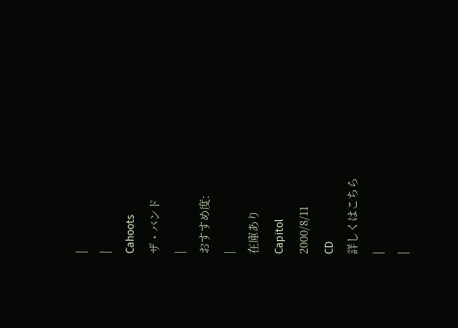|
|
Cahoots
ザ・バンド
|
おすすめ度:
|
在庫あり
Capitol
2000/8/11
CD
詳しくはこちら
|
|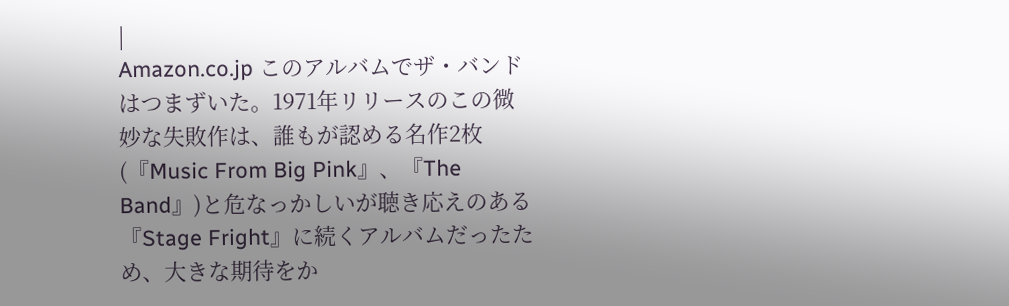|
Amazon.co.jp このアルバムでザ・バンドはつまずいた。1971年リリースのこの微妙な失敗作は、誰もが認める名作2枚(『Music From Big Pink』、『The Band』)と危なっかしいが聴き応えのある『Stage Fright』に続くアルバムだったため、大きな期待をか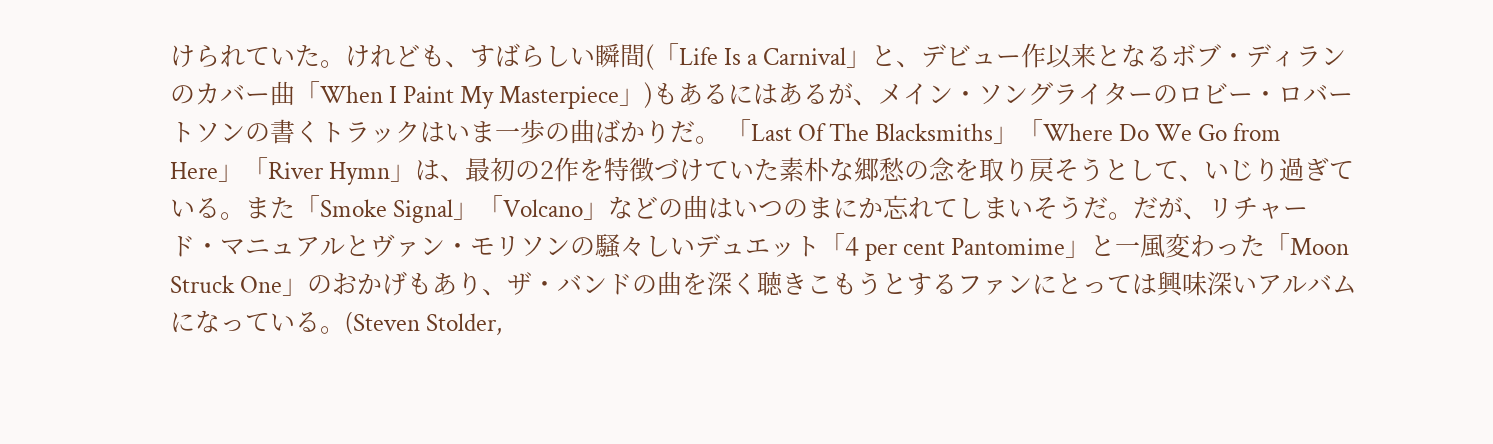けられていた。けれども、すばらしい瞬間(「Life Is a Carnival」と、デビュー作以来となるボブ・ディランのカバー曲「When I Paint My Masterpiece」)もあるにはあるが、メイン・ソングライターのロビー・ロバートソンの書くトラックはいま一歩の曲ばかりだ。 「Last Of The Blacksmiths」「Where Do We Go from Here」「River Hymn」は、最初の2作を特徴づけていた素朴な郷愁の念を取り戻そうとして、いじり過ぎている。また「Smoke Signal」「Volcano」などの曲はいつのまにか忘れてしまいそうだ。だが、リチャード・マニュアルとヴァン・モリソンの騒々しいデュエット「4 per cent Pantomime」と一風変わった「Moon Struck One」のおかげもあり、ザ・バンドの曲を深く聴きこもうとするファンにとっては興味深いアルバムになっている。(Steven Stolder,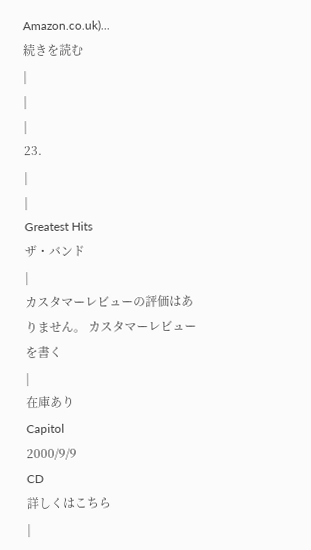Amazon.co.uk)...
続きを読む
|
|
|
23.
|
|
Greatest Hits
ザ・バンド
|
カスタマーレビューの評価はありません。 カスタマーレビューを書く
|
在庫あり
Capitol
2000/9/9
CD
詳しくはこちら
|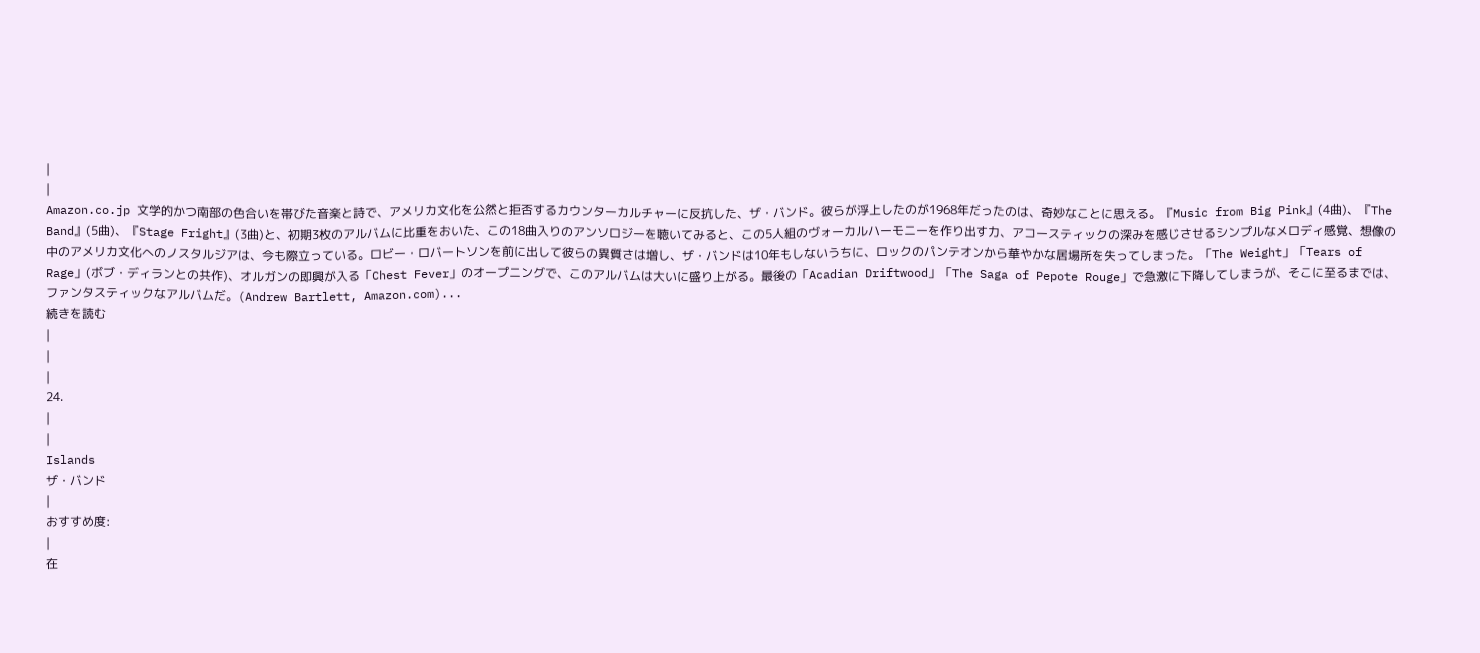|
|
Amazon.co.jp 文学的かつ南部の色合いを帯びた音楽と詩で、アメリカ文化を公然と拒否するカウンターカルチャーに反抗した、ザ・バンド。彼らが浮上したのが1968年だったのは、奇妙なことに思える。『Music from Big Pink』(4曲)、『The Band』(5曲)、『Stage Fright』(3曲)と、初期3枚のアルバムに比重をおいた、この18曲入りのアンソロジーを聴いてみると、この5人組のヴォーカルハーモニーを作り出す力、アコースティックの深みを感じさせるシンプルなメロディ感覚、想像の中のアメリカ文化へのノスタルジアは、今も際立っている。ロビー・ロバートソンを前に出して彼らの異質さは増し、ザ・バンドは10年もしないうちに、ロックのパンテオンから華やかな居場所を失ってしまった。「The Weight」「Tears of Rage」(ボブ・ディランとの共作)、オルガンの即興が入る「Chest Fever」のオープニングで、このアルバムは大いに盛り上がる。最後の「Acadian Driftwood」「The Saga of Pepote Rouge」で急激に下降してしまうが、そこに至るまでは、ファンタスティックなアルバムだ。(Andrew Bartlett, Amazon.com)...
続きを読む
|
|
|
24.
|
|
Islands
ザ・バンド
|
おすすめ度:
|
在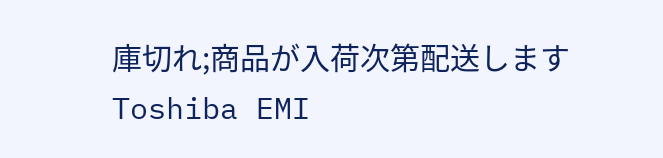庫切れ;商品が入荷次第配送します
Toshiba EMI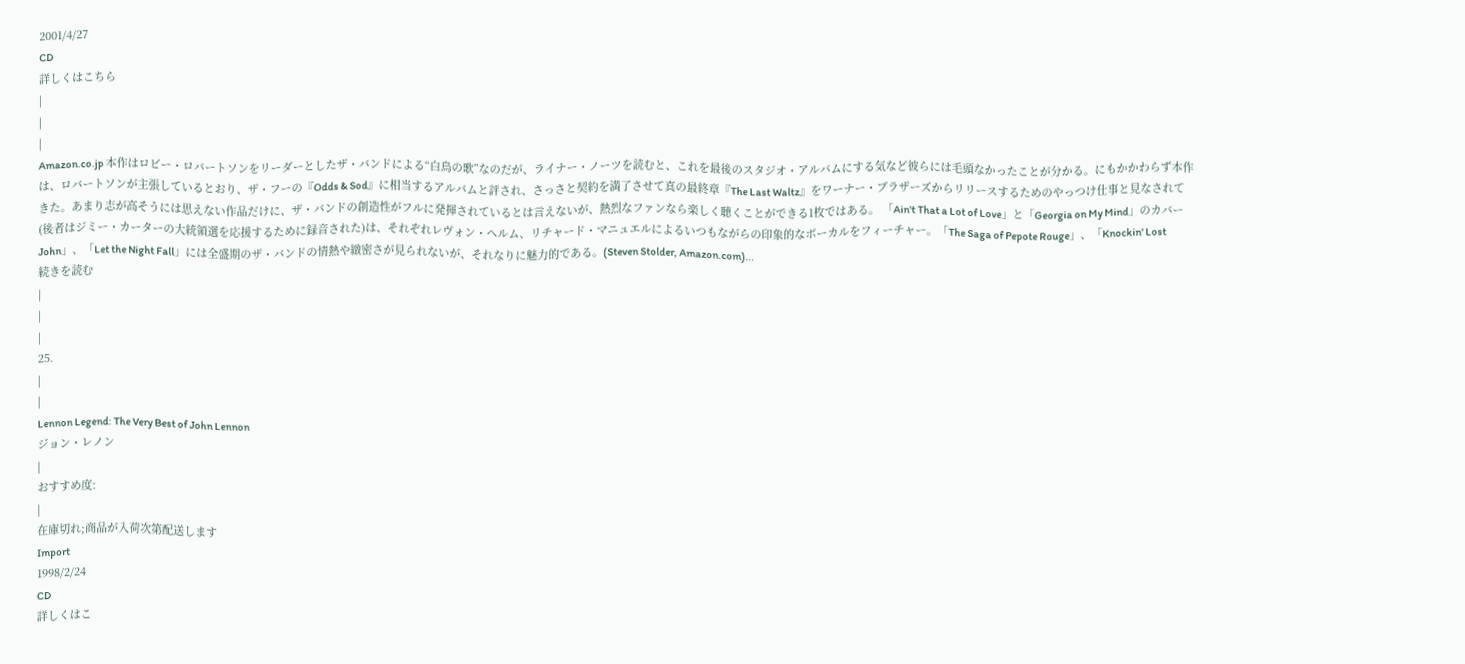2001/4/27
CD
詳しくはこちら
|
|
|
Amazon.co.jp 本作はロビー・ロバートソンをリーダーとしたザ・バンドによる“白鳥の歌”なのだが、ライナー・ノーツを読むと、これを最後のスタジオ・アルバムにする気など彼らには毛頭なかったことが分かる。にもかかわらず本作は、ロバートソンが主張しているとおり、ザ・フーの『Odds & Sod』に相当するアルバムと評され、さっさと契約を満了させて真の最終章『The Last Waltz』をワーナー・ブラザーズからリリースするためのやっつけ仕事と見なされてきた。あまり志が高そうには思えない作品だけに、ザ・バンドの創造性がフルに発揮されているとは言えないが、熱烈なファンなら楽しく聴くことができる1枚ではある。 「Ain't That a Lot of Love」と「Georgia on My Mind」のカバー(後者はジミー・カーターの大統領選を応援するために録音された)は、それぞれレヴォン・ヘルム、リチャード・マニュエルによるいつもながらの印象的なボーカルをフィーチャー。「The Saga of Pepote Rouge」、「Knockin' Lost John」、「Let the Night Fall」には全盛期のザ・バンドの情熱や緻密さが見られないが、それなりに魅力的である。(Steven Stolder, Amazon.com)...
続きを読む
|
|
|
25.
|
|
Lennon Legend: The Very Best of John Lennon
ジョン・レノン
|
おすすめ度:
|
在庫切れ;商品が入荷次第配送します
Import
1998/2/24
CD
詳しくはこ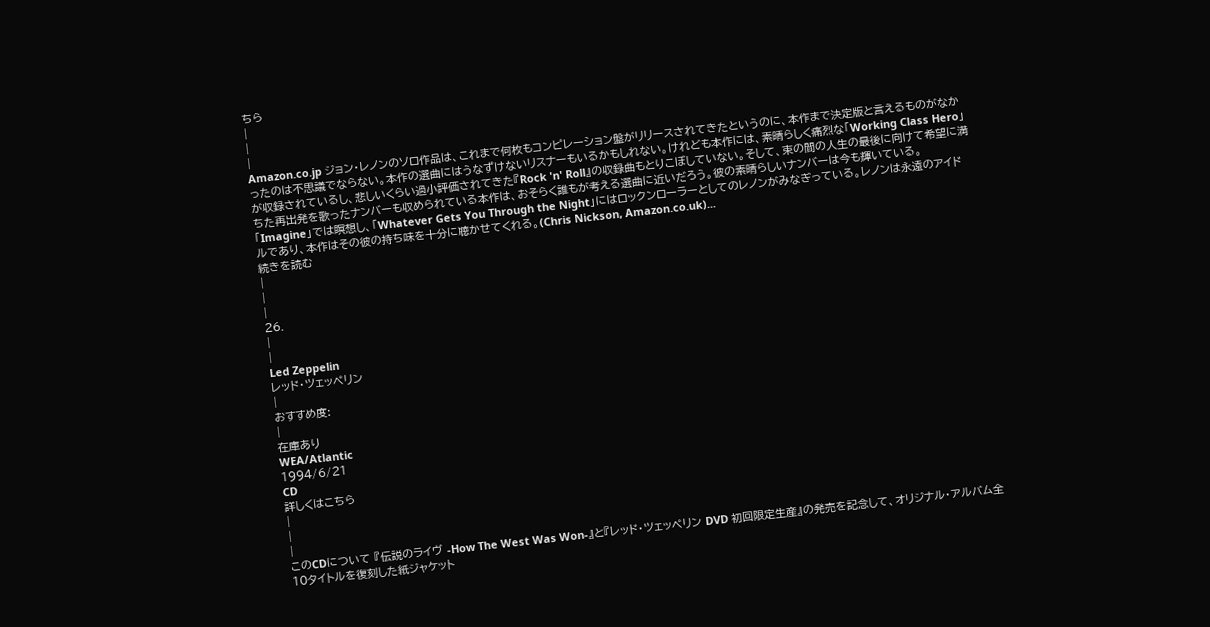ちら
|
|
|
Amazon.co.jp ジョン・レノンのソロ作品は、これまで何枚もコンピレーション盤がリリースされてきたというのに、本作まで決定版と言えるものがなかったのは不思議でならない。本作の選曲にはうなずけないリスナーもいるかもしれない。けれども本作には、素晴らしく痛烈な「Working Class Hero」が収録されているし、悲しいくらい過小評価されてきた『Rock 'n' Roll』の収録曲もとりこぼしていない。そして、束の間の人生の最後に向けて希望に満ちた再出発を歌ったナンバーも収められている本作は、おそらく誰もが考える選曲に近いだろう。彼の素晴らしいナンバーは今も輝いている。「Imagine」では瞑想し、「Whatever Gets You Through the Night」にはロックンローラーとしてのレノンがみなぎっている。レノンは永遠のアイドルであり、本作はその彼の持ち味を十分に聴かせてくれる。(Chris Nickson, Amazon.co.uk)...
続きを読む
|
|
|
26.
|
|
Led Zeppelin
レッド・ツェッペリン
|
おすすめ度:
|
在庫あり
WEA/Atlantic
1994/6/21
CD
詳しくはこちら
|
|
|
このCDについて 『伝説のライヴ -How The West Was Won-』と『レッド・ツェッペリン DVD 初回限定生産』の発売を記念して、オリジナル・アルバム全10タイトルを復刻した紙ジャケット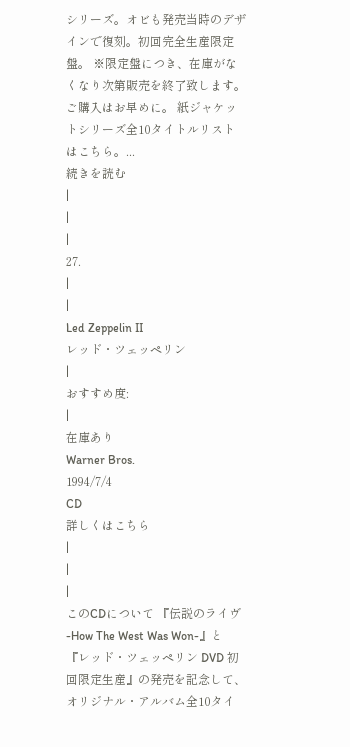シリーズ。オビも発売当時のデザインで復刻。初回完全生産限定盤。 ※限定盤につき、在庫がなくなり次第販売を終了致します。ご購入はお早めに。 紙ジャケットシリーズ全10タイトルリストはこちら。...
続きを読む
|
|
|
27.
|
|
Led Zeppelin II
レッド・ツェッペリン
|
おすすめ度:
|
在庫あり
Warner Bros.
1994/7/4
CD
詳しくはこちら
|
|
|
このCDについて 『伝説のライヴ -How The West Was Won-』と『レッド・ツェッペリン DVD 初回限定生産』の発売を記念して、オリジナル・アルバム全10タイ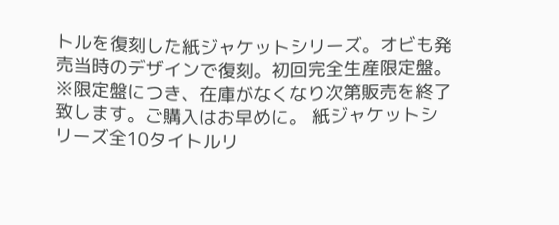トルを復刻した紙ジャケットシリーズ。オビも発売当時のデザインで復刻。初回完全生産限定盤。 ※限定盤につき、在庫がなくなり次第販売を終了致します。ご購入はお早めに。 紙ジャケットシリーズ全10タイトルリ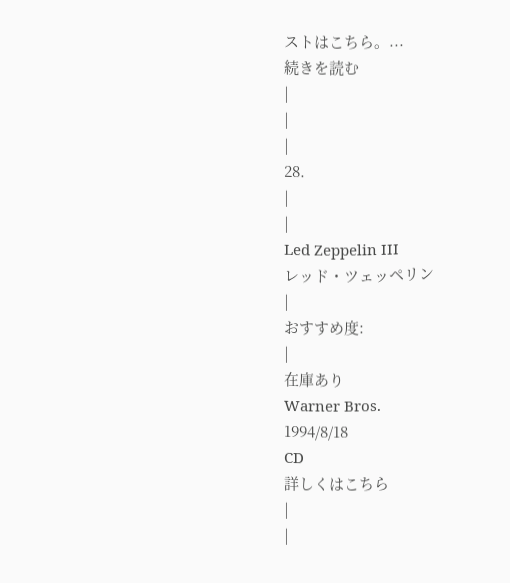ストはこちら。...
続きを読む
|
|
|
28.
|
|
Led Zeppelin III
レッド・ツェッペリン
|
おすすめ度:
|
在庫あり
Warner Bros.
1994/8/18
CD
詳しくはこちら
|
|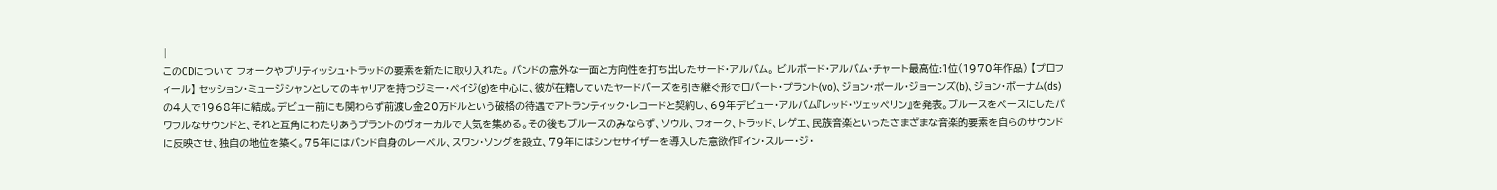|
このCDについて フォークやブリティッシュ・トラッドの要素を新たに取り入れた。 バンドの意外な一面と方向性を打ち出したサード・アルバム。 ビルボード・アルバム・チャート最高位:1位(1970年作品) 【プロフィール】 セッション・ミュージシャンとしてのキャリアを持つジミー・ペイジ(g)を中心に、彼が在籍していたヤードバーズを引き継ぐ形でロバート・プラント(vo)、ジョン・ポール・ジョーンズ(b)、ジョン・ボーナム(ds)の4人で1968年に結成。デビュー前にも関わらず前渡し金20万ドルという破格の待遇でアトランティック・レコードと契約し、69年デビュー・アルバム『レッド・ツェッペリン』を発表。ブルースをベースにしたパワフルなサウンドと、それと互角にわたりあうプラントのヴォーカルで人気を集める。その後もブルースのみならず、ソウル、フォーク、トラッド、レゲエ、民族音楽といったさまざまな音楽的要素を自らのサウンドに反映させ、独自の地位を築く。75年にはバンド自身のレーベル、スワン・ソングを設立、79年にはシンセサイザーを導入した意欲作『イン・スルー・ジ・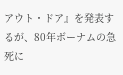アウト・ドア』を発表するが、80年ボーナムの急死に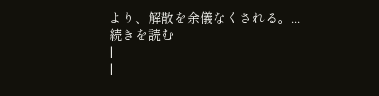より、解散を余儀なくされる。...
続きを読む
|
|